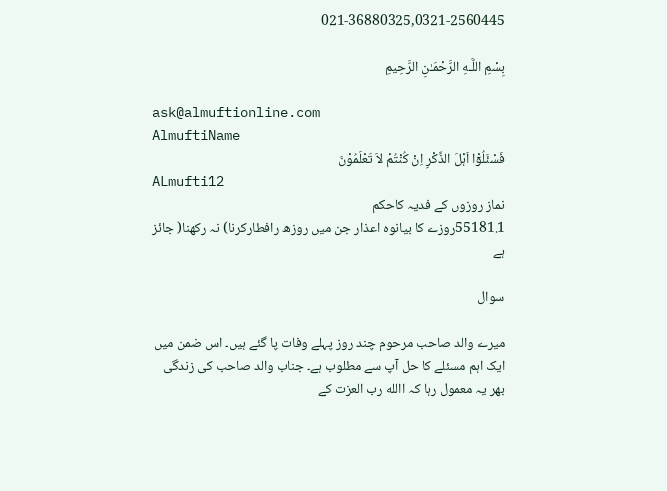021-36880325,0321-2560445

بِسْمِ اللَّـهِ الرَّحْمَـٰنِ الرَّحِيمِ

ask@almuftionline.com
AlmuftiName
فَسْئَلُوْٓا اَہْلَ الذِّکْرِ اِنْ کُنْتُمْ لاَ تَعْلَمُوْنَ
ALmufti12
نماز روزوں کے فدیہ کاحکم
55181.1روزے کا بیانوہ اعذار جن میں روزھ رافطارکرنا) نہ رکھنا( جائز ہے

سوال

میرے والد صاحب مرحوم چند روز پہلے وفات پا گئے ہیں۔ اس ضمن میں ایک اہم مسئلے کا حل آپ سے مطلوب ہے۔ جناب والد صاحب کی زندگی بھر یہ معمول رہا کہ االله رب العزت کے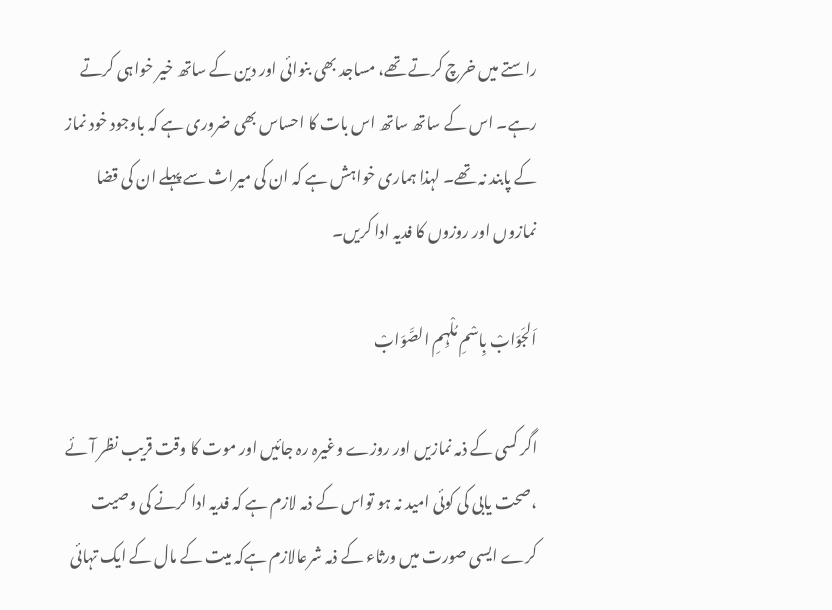راستے میں خرچ کرتے تھے، مساجد بھی بنوائی اور دین کے ساتھ خیر خواہی کرتے رہے۔ اس کے ساتھ ساتھ اس بات کا احساس بھی ضروری ہے کہ باوجود خود نماز کے پابند نہ تھے۔ لہذا ہماری خواہش ہے کہ ان کی میراث سے پہلے ان کی قضا نمازوں اور روزوں کا فدیہ ادا کریں۔

اَلجَوَابْ بِاسْمِ مُلْہِمِ الصَّوَابْ

اگر کسی کے ذمہ نمازیں اور روزے وغیرہ رہ جائیں اور موت کا وقت قریب نظر آئے ،صحت یابی کی کوئی امید نہ ہو تواس کے ذمہ لازم ہے کہ فدیہ ادا کرنے کی وصیت کرے ایسی صورت میں ورثاء کے ذمہ شرعالازم ہےکہ میت کے مال کے ایک تہائی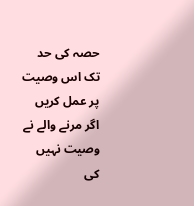حصہ کی حد تک اس وصیت پر عمل کریں اگر مرنے والے نے وصیت نہیں کی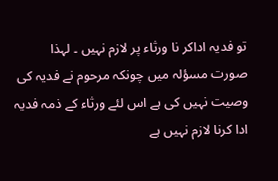تو فدیہ اداکر نا ورثاء پر لازم نہیں ۔ لہذا صورت مسؤلہ میں چونکہ مرحوم نے فدیہ کی وصیت نہیں کی ہے اس لئے ورثاء کے ذمہ فدیہ ادا کرنا لازم نہیں ہے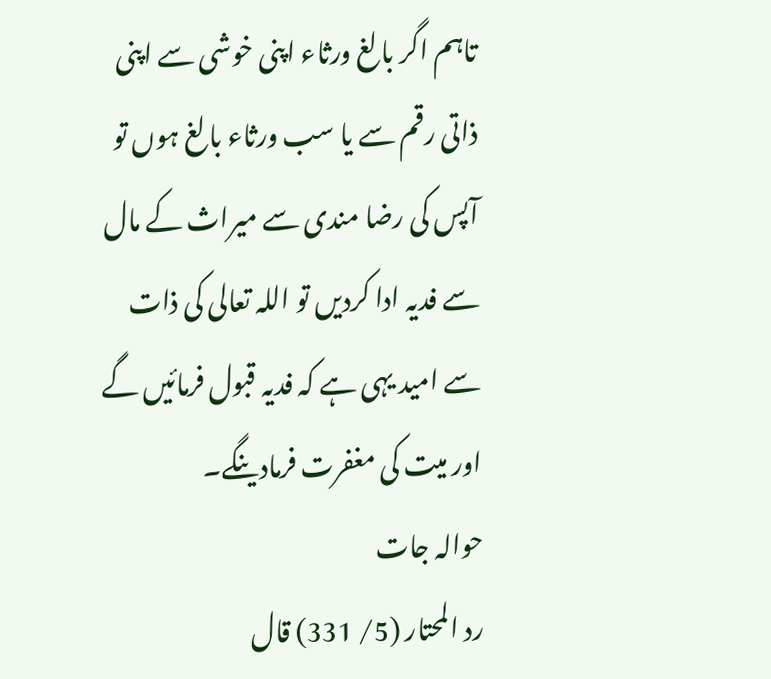تاہم اگر بالغ ورثاء اپنی خوشی سے اپنی ذاتی رقم سے یا سب ورثاء بالغ ہوں تو آپس کی رضا مندی سے میراث کے مال سے فدیہ ادا کردیں تو اللہ تعالی کی ذات سے امید یہی ہے کہ فدیہ قبول فرمائیں گے اور میت کی مغفرت فرمادینگے۔
حوالہ جات
رد المحتار (5/ 331) قال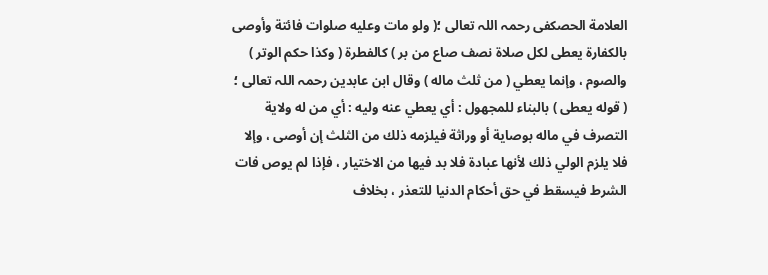العلامة الحصکفی رحمہ اللہ تعالی ؛( ولو مات وعليه صلوات فائتة وأوصى بالكفارة يعطى لكل صلاة نصف صاع من بر ) كالفطرة ( وكذا حكم الوتر ) والصوم ، وإنما يعطي ( من ثلث ماله ) وقال ابن عابدین رحمہ اللہ تعالی ؛ ( قوله يعطى ) بالبناء للمجهول : أي يعطي عنه وليه : أي من له ولاية التصرف في ماله بوصاية أو وراثة فيلزمه ذلك من الثلث إن أوصى ، وإلا فلا يلزم الولي ذلك لأنها عبادة فلا بد فيها من الاختيار ، فإذا لم يوص فات الشرط فيسقط في حق أحكام الدنيا للتعذر ، بخلاف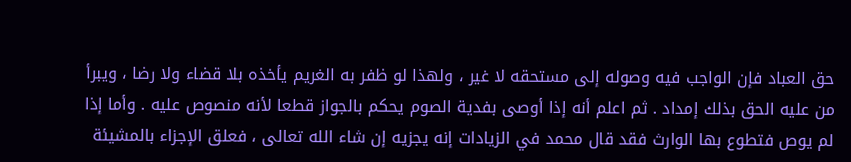حق العباد فإن الواجب فيه وصوله إلى مستحقه لا غير ، ولهذا لو ظفر به الغريم يأخذه بلا قضاء ولا رضا ، ويبرأ من عليه الحق بذلك إمداد . ثم اعلم أنه إذا أوصى بفدية الصوم يحكم بالجواز قطعا لأنه منصوص عليه . وأما إذا لم يوص فتطوع بها الوارث فقد قال محمد في الزيادات إنه يجزيه إن شاء الله تعالى ، فعلق الإجزاء بالمشيئة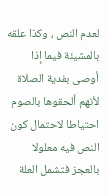لعدم النص ، وكذا علقه بالمشيئة فيما إذا أوصى بفدية الصلاة لأنهم ألحقوها بالصوم احتياطا لاحتمال كون النص فيه معلولا بالعجز فتشمل العلة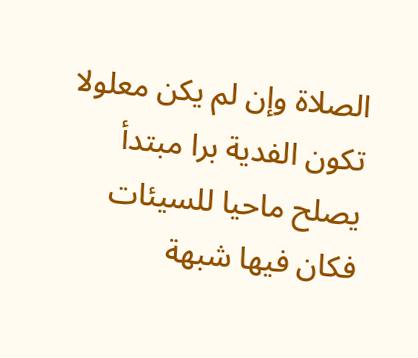الصلاة وإن لم يكن معلولا تكون الفدية برا مبتدأ يصلح ماحيا للسيئات فكان فيها شبهة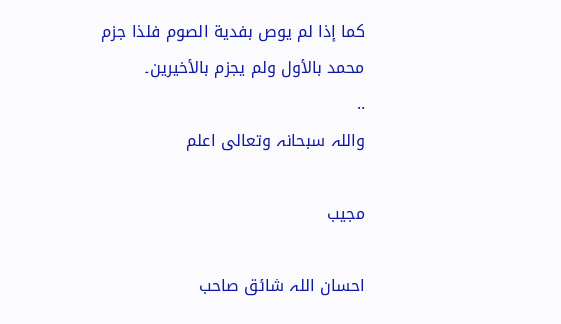كما إذا لم يوص بفدية الصوم فلذا جزم محمد بالأول ولم يجزم بالأخيرين۔
..
واللہ سبحانہ وتعالی اعلم

مجیب

احسان اللہ شائق صاحب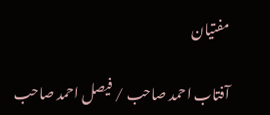مفتیان

آفتاب احمد صاحب / فیصل احمد صاحب